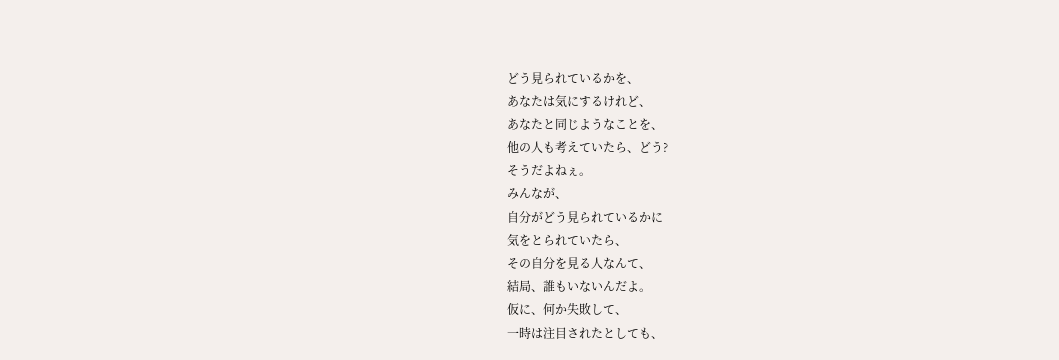どう見られているかを、
あなたは気にするけれど、
あなたと同じようなことを、
他の人も考えていたら、どう?
そうだよねぇ。
みんなが、
自分がどう見られているかに
気をとられていたら、
その自分を見る人なんて、
結局、誰もいないんだよ。
仮に、何か失敗して、
一時は注目されたとしても、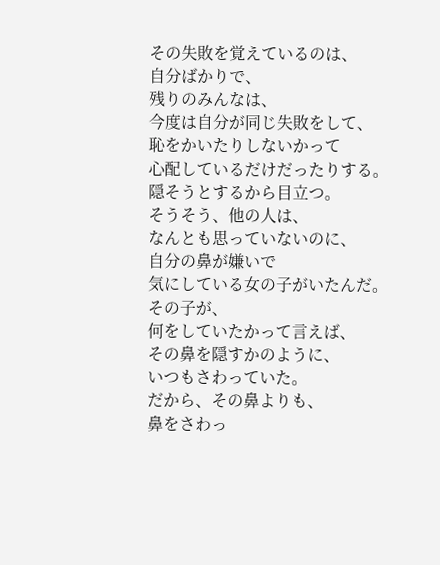その失敗を覚えているのは、
自分ばかりで、
残りのみんなは、
今度は自分が同じ失敗をして、
恥をかいたりしないかって
心配しているだけだったりする。
隠そうとするから目立つ。
そうそう、他の人は、
なんとも思っていないのに、
自分の鼻が嫌いで
気にしている女の子がいたんだ。
その子が、
何をしていたかって言えば、
その鼻を隠すかのように、
いつもさわっていた。
だから、その鼻よりも、
鼻をさわっ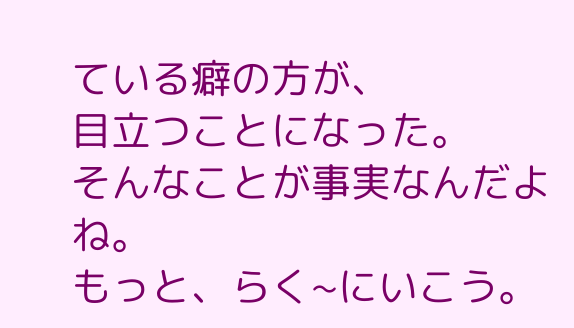ている癖の方が、
目立つことになった。
そんなことが事実なんだよね。
もっと、らく~にいこう。